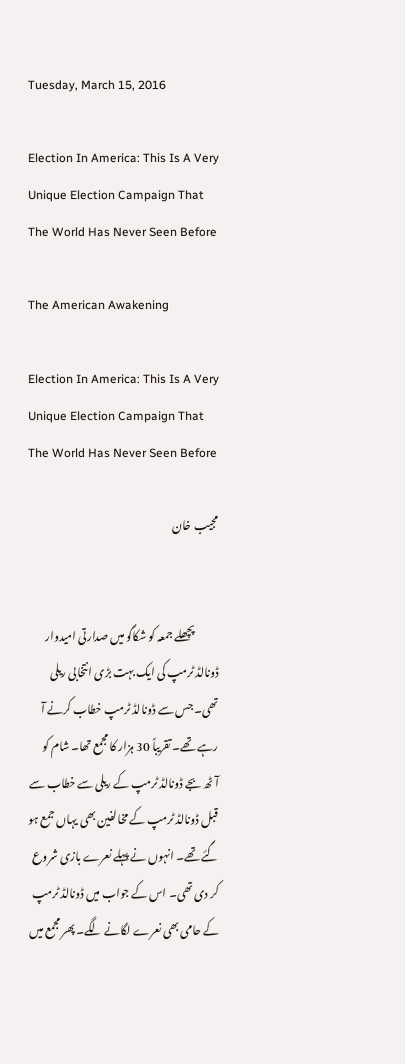Tuesday, March 15, 2016

Election In America: This Is A Very Unique Election Campaign That The World Has Never Seen Before

The American Awakening

Election In America: This Is A Very Unique Election Campaign That The World Has Never Seen Before

مجیب خان


           پچھلے جمعہ کو شکاگو میں صدارتی امیدوار ڈونالڈ ٹرمپ کی ایک بہت بڑی انتخابی ریلی تھی۔ جس سے ڈونالڈ ٹرمپ خطاب کرنے آ رہے تھے۔ تقریباً 30 ہزار کا مجمع تھا۔ شام کو آٹھ بجے ڈونالڈ ٹرمپ کے ریلی سے خطاب سے قبل ڈونالڈ ٹرمپ کے مخالفین بھی یہاں جمع ہو گئے تھے۔ انہوں نے پہلے نعرے بازی شروع کر دی تھی۔ اس کے جواب میں ڈونالڈ ٹرمپ کے حامی بھی نعرے لگانے لگے۔ پھر مجمع میں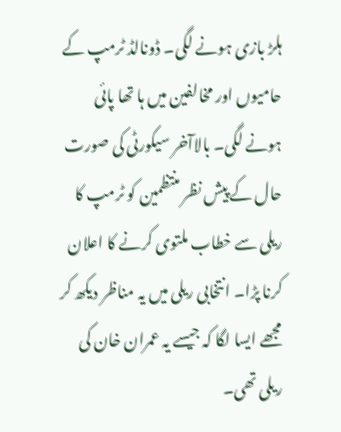ہلڑ بازی ہونے لگی۔ ڈونالڈ ٹرمپ کے حامیوں اور مخالفین میں ہا تھا پائی ہونے لگی۔ بالاآخر سیکورٹی کی صورت حال کے پیش نظر منتظمین کو ٹرمپ کا ریلی سے خطاب ملتوی کرنے کا اعلان کرنا پڑا۔ انتخابی ریلی میں یہ مناظر دیکھ کر مجھے ایسا لگا کہ جیسے یہ عمران خان کی ریلی تھی۔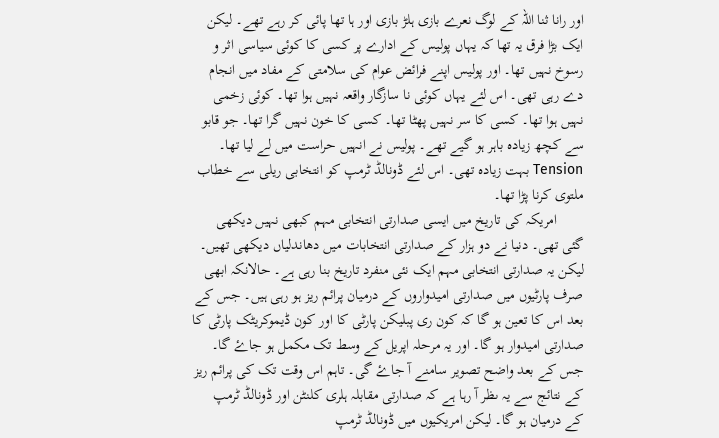اور رانا ثنا اللہ کے لوگ نعرے بازی ہلڑ بازی اور ہا تھا پائی کر رہے تھے۔ لیکن ایک بڑا فرق یہ تھا کہ یہاں پولیس کے ادارے پر کسی کا کوئی سیاسی اثر و رسوخ نہیں تھا۔ اور پولیس اپنے فرائض عوام کی سلامتی کے مفاد میں انجام دے رہی تھی۔ اس لئے یہاں کوئی نا سازگار واقعہ نہیں ہوا تھا۔ کوئی زخمی نہیں ہوا تھا۔ کسی کا سر نہیں پھٹا تھا۔ کسی کا خون نہیں گرا تھا۔ جو قابو سے کچھ زیادہ باہر ہو گیے تھے۔ پولیس نے انہیں حراست میں لے لیا تھا۔ Tension بہت زیادہ تھی۔ اس لئے ڈونالڈ ٹرمپ کو انتخابی ریلی سے خطاب ملتوی کرنا پڑا تھا۔
       امریکہ کی تاریخ میں ایسی صدارتی انتخابی مہم کبھی نہیں دیکھی گئی تھی۔ دنیا نے دو ہزار کے صدارتی انتخابات میں دھاندلیاں دیکھی تھیں۔ لیکن یہ صدارتی انتخابی مہم ایک نئی منفرد تاریخ بنا رہی ہے۔ حالانکہ ابھی صرف پارٹیوں میں صدارتی امیدواروں کے درمیان پرائم ریز ہو رہی ہیں۔ جس کے بعد اس کا تعین ہو گا کہ کون ری پبلیکن پارٹی کا اور کون ڈیموکریٹک پارٹی کا صدارتی امیدوار ہو گا۔ اور یہ مرحلہ اپریل کے وسط تک مکمل ہو جاۓ گا۔ جس کے بعد واضح تصویر سامنے آ جاۓ گی۔ تاہم اس وقت تک کی پرائم ریز کے نتائج سے یہ ںظر آ رہا ہے کہ صدارتی مقابلہ ہلری کلنٹن اور ڈونالڈ ٹرمپ کے درمیان ہو گا۔ لیکن امریکیوں میں ڈونالڈ ٹرمپ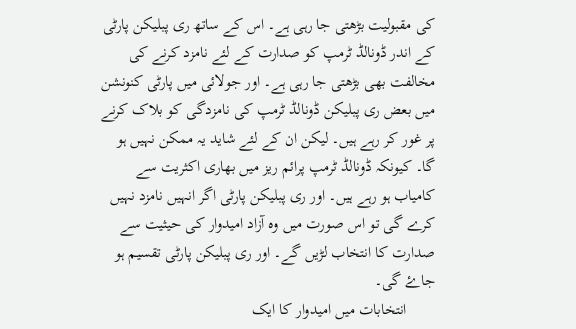کی مقبولیت بڑھتی جا رہی ہے۔ اس کے ساتھ ری پبلیکن پارٹی کے اندر ڈونالڈ ٹرمپ کو صدارت کے لئے نامزد کرنے کی مخالفت بھی بڑھتی جا رہی ہے۔ اور جولائی میں پارٹی کنونشن میں بعض ری پبلیکن ڈونالڈ ٹرمپ کی نامزدگی کو بلاک کرنے پر غور کر رہے ہیں۔ لیکن ان کے لئے شاید یہ ممکن نہیں ہو گا۔ کیونکہ ڈونالڈ ٹرمپ پرائم ریز میں بھاری اکثریت سے کامیاب ہو رہے ہیں۔ اور ری پبلیکن پارٹی اگر انہیں نامزد نہیں کرے گی تو اس صورت میں وہ آزاد امیدوار کی حیثیت سے صدارت کا انتخاب لڑیں گے۔ اور ری پبلیکن پارٹی تقسیم ہو جاۓ گی۔
       انتخابات میں امیدوار کا ایک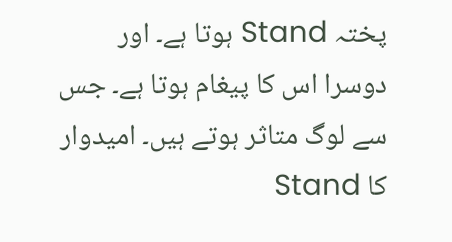پختہ Stand ہوتا ہے۔ اور دوسرا اس کا پیغام ہوتا ہے۔ جس سے لوگ متاثر ہوتے ہیں۔ امیدوار کا Stand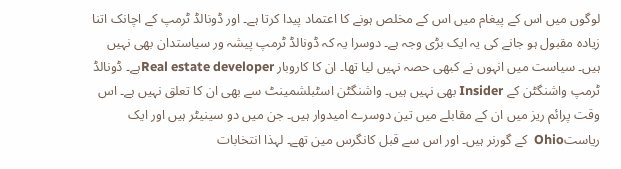لوگوں میں اس کے پیغام میں اس کے مخلص ہونے کا اعتماد پیدا کرتا ہے۔ اور ڈونالڈ ٹرمپ کے اچانک اتنا زیادہ مقبول ہو جانے کی یہ ایک بڑی وجہ ہے۔ دوسرا یہ کہ ڈونالڈ ٹرمپ پیشہ ور سیاستدان بھی نہیں ہیں۔ سیاست میں انہوں نے کبھی حصہ نہیں لیا تھا۔ ان کا کاروبار Real estate developerہے۔ ڈونالڈ ٹرمپ واشنگٹن کے Insider بھی نہیں ہیں۔ واشنگٹن اسٹبلشمینٹ سے بھی ان کا تعلق نہیں ہے۔ اس وقت پرائم ریز میں ان کے مقابلے میں تین دوسرے امیدوار ہیں۔ جن میں دو سینیٹر ہیں اور ایک ریاستOhio  کے گورنر ہیں۔ اور اس سے قبل کانگرس مین تھے۔ لہذا انتخابات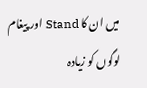میں ان کا Stand اور پیغام لوگوں کو زیادہ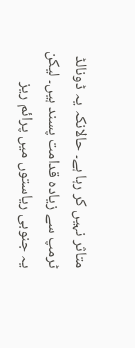متاثر نہیں کر رہا ہے۔ حالانکہ یہ ڈونالڈ ٹرمپ سے زیادہ قدامت پسند ہیں۔ لیکن یہ جنوبی ریاستوں میں پرائم ريز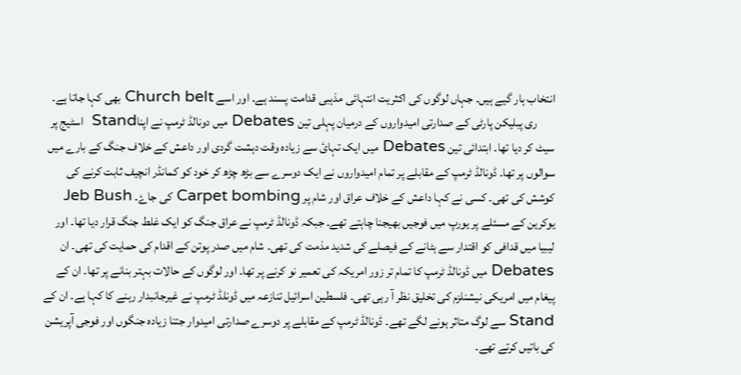انتخاب ہار گیے ہیں۔ جہاں لوگوں کی اکثریت انتہائی مذہبی قدامت پسند ہے۔ اور اسے Church belt بھی کہا جاتا ہے۔
       ری پبلیکن پارٹی کے صدارتی امیدواروں کے درمیان پہلی تین Debates میں دونالڈ ٹرمپ نے اپناStand  اسٹیج پر سیٹ کر دیا تھا۔ ابتدائی تین Debates میں ایک تہائ سے زیادہ وقت دہشت گردی اور داعش کے خلاف جنگ کے بارے میں سوالوں پر تھا۔ ڈونالڈ ٹرمپ کے مقابلے پر تمام امیدواروں نے ایک دوسرے سے بڑھ چڑھ کر خود کو کمانڈر انچیف ثابت کرنے کی کوشش کی تھی۔ کسی نے کہا داعش کے خلاف عراق اور شام پر Carpet bombing کی جاۓ۔ Jeb Bush یوکرین کے مسئلے پر یورپ میں فوجیں بھیجنا چاہتے تھے۔ جبکہ ڈونالڈ ٹرمپ نے عراق جنگ کو ایک غلط جنگ قرار دیا تھا۔ اور لیبیا میں قدافی کو اقتدار سے ہٹانے کے فیصلے کی شدید مذمت کی تھی۔ شام میں صدر پوتن کے اقدام کی حمایت کی تھی۔ ان Debates میں ڈونالڈ ٹرمپ کا تمام تر زور امریکہ کی تعمیر نو کرنے پر تھا۔ اور لوگوں کے حالات بہتر بنانے پر تھا۔ ان کے پیغام میں امریکی نیشنلزم کی تخلیق نظر آ رہی تھی۔ فلسطین اسرائیل تنازعہ میں ڈونلڈ ٹرمپ نے غیرجانبدار رہنے کا کہا ہے۔ ان کے Stand سے لوگ متاثر ہونے لگے تھے۔ ڈونالڈ ٹرمپ کے مقابلے پر دوسرے صدارتی امیدوار جتنا زیادہ جنگوں اور فوجی آپریشن کی باتیں کرتے تھے۔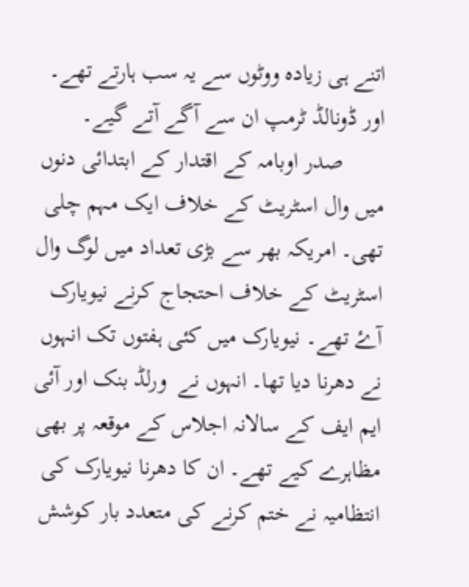اتنے ہی زیادہ ووٹوں سے یہ سب ہارتے تھے۔ اور ڈونالڈ ٹرمپ ان سے آگے آتے گیے۔
       صدر اوبامہ کے اقتدار کے ابتدائی دنوں میں وال اسٹریٹ کے خلاف ایک مہم چلی تھی۔ امریکہ بھر سے بڑی تعداد میں لوگ وال اسٹریٹ کے خلاف احتجاج کرنے نیویارک آۓ تھے۔ نیویارک میں کئی ہفتوں تک انہوں نے دھرنا دیا تھا۔ انہوں نے  ورلڈ بنک اور آئی ایم ایف کے سالانہ اجلاس کے موقعہ پر بھی مظاہرے کیے تھے۔ ان کا دھرنا نیویارک کی انتظامیہ نے ختم کرنے کی متعدد بار کوشش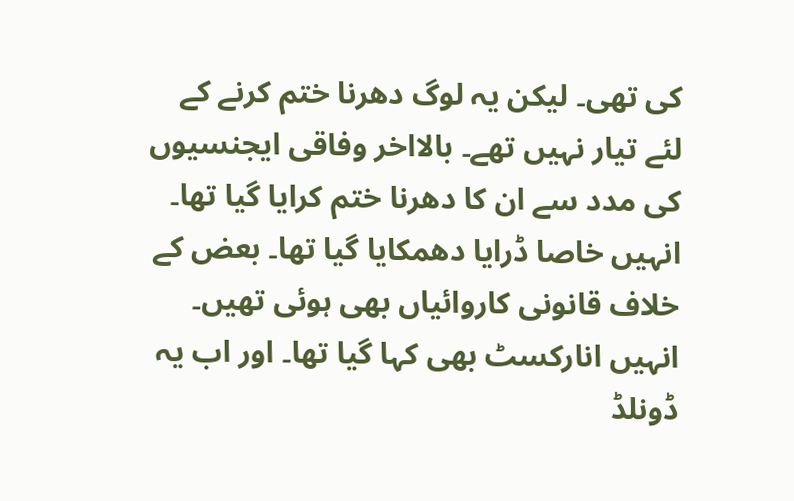کی تھی۔ لیکن یہ لوگ دھرنا ختم کرنے کے لئے تیار نہیں تھے۔ بالااخر وفاقی ایجنسیوں کی مدد سے ان کا دھرنا ختم کرایا گیا تھا۔ انہیں خاصا ڈرایا دھمکایا گیا تھا۔ بعض کے خلاف قانونی کاروائیاں بھی ہوئی تھیں۔ انہیں انارکسٹ بھی کہا گیا تھا۔ اور اب یہ ڈونلڈ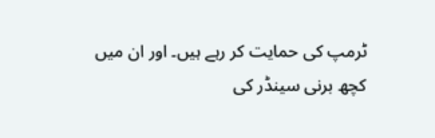ٹرمپ کی حمایت کر رہے ہیں۔ اور ان میں کچھ برنی سینڈر کی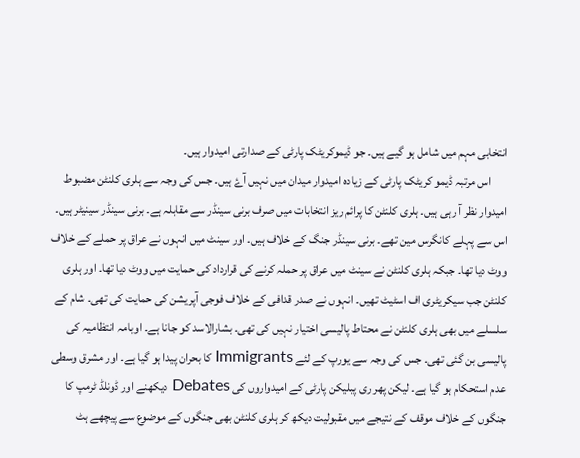انتخابی مہم میں شامل ہو گیے ہیں۔ جو ڈیموکریٹک پارٹی کے صدارتی امیدوار ہیں۔
       اس مرتبہ ڈیمو کریٹک پارٹی کے زیادہ امیدوار میدان میں نہیں آۓ ہیں۔ جس کی وجہ سے ہلری کلنٹن مضبوط امیدوار نظر آ رہی ہیں۔ ہلری کلنٹن کا پرائم ریز انتخابات میں صرف برنی سینڈر سے مقابلہ ہے۔ برنی سینڈر سینیٹر ہیں۔ اس سے پہلے کانگرس مین تھے۔ برنی سینڈر جنگ کے خلاف ہیں۔ اور سینٹ میں انہوں نے عراق پر حملے کے خلاف ووٹ دیا تھا۔ جبکہ ہلری کلنٹن نے سینٹ میں عراق پر حملہ کرنے کی قرارداد کی حمایت میں ووٹ دیا تھا۔ اور ہلری کلنٹن جب سیکریٹری اف اسٹیٹ تھیں۔ انہوں نے صدر قدافی کے خلاف فوجی آپریشن کی حمایت کی تھی۔ شام کے سلسلے میں بھی ہلری کلنٹن نے محتاط پالیسی اختیار نہیں کی تھی۔ بشارالاسد کو جانا ہے۔ اوبامہ انتظامیہ کی پالیسی بن گئی تھی۔ جس کی وجہ سے یورپ کے لئے Immigrants کا بحران پیدا ہو گیا ہے۔ اور مشرق وسطی  عدم استحکام ہو گیا ہے۔ لیکن پھر ری پبلیکن پارٹی کے امیدواروں کی Debates دیکھنے اور ڈونلڈ ٹرمپ کا جنگوں کے خلاف موقف کے نتیجے میں مقبولیت دیکھ کر ہلری کلنٹن بھی جنگوں کے موضوع سے پیچھے ہٹ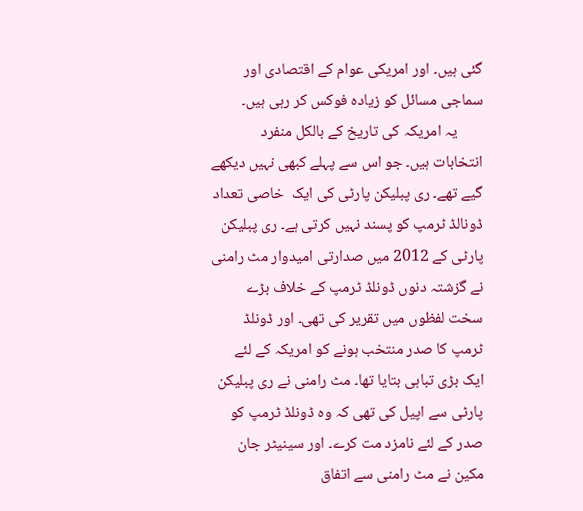گئی ہیں۔ اور امریکی عوام کے اقتصادی اور سماجی مسائل کو زیادہ فوکس کر رہی ہیں۔
       یہ امریکہ کی تاریخ کے بالکل منفرد انتخابات ہیں۔ جو اس سے پہلے کبھی نہیں دیکھے گیے تھے۔ ری پبلیکن پارٹی کی ایک  خاصی تعداد ڈونالڈ ٹرمپ کو پسند نہیں کرتی ہے۔ ری پبلیکن پارٹی کے 2012 میں صدارتی امیدوار مٹ رامنی نے گزشتہ دنوں ڈونلڈ ٹرمپ کے خلاف بڑے سخت لفظوں میں تقریر کی تھی۔ اور ڈونلڈ ٹرمپ کا صدر منتخب ہونے کو امریکہ کے لئے ایک بڑی تباہی بتایا تھا۔ مٹ رامنی نے ری پبلیکن پارٹی سے اپیل کی تھی کہ وہ ڈونلڈ ٹرمپ کو صدر کے لئے نامزد مت کرے۔ اور سینیٹر جان مکین نے مٹ رامنی سے اتفاق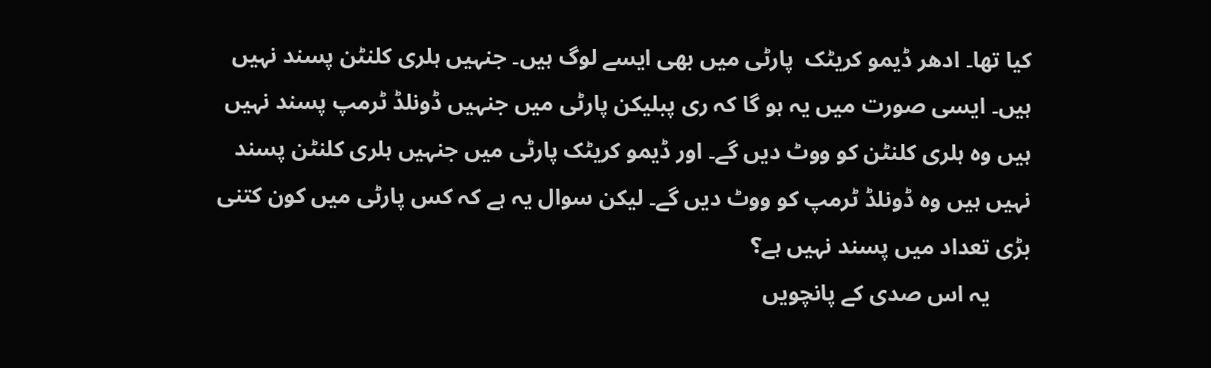کیا تھا۔ ادھر ڈیمو کریٹک  پارٹی میں بھی ایسے لوگ ہیں۔ جنہیں ہلری کلنٹن پسند نہیں ہیں۔ ایسی صورت میں یہ ہو گا کہ ری پبلیکن پارٹی میں جنہیں ڈونلڈ ٹرمپ پسند نہیں ہیں وہ ہلری کلنٹن کو ووٹ دیں گے۔ اور ڈیمو کریٹک پارٹی میں جنہیں ہلری کلنٹن پسند نہیں ہیں وہ ڈونلڈ ٹرمپ کو ووٹ دیں گے۔ لیکن سوال یہ ہے کہ کس پارٹی میں کون کتنی بڑی تعداد میں پسند نہیں ہے؟
       یہ اس صدی کے پانچویں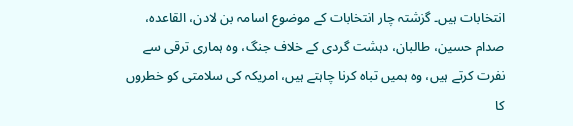انتخابات ہیں۔ گزشتہ چار انتخابات کے موضوع اسامہ بن لادن، القاعدہ، صدام حسین، طالبان، دہشت گردی کے خلاف جنگ، وہ ہماری ترقی سے نفرت کرتے ہیں، وہ ہمیں تباہ کرنا چاہتے ہیں، امریکہ کی سلامتی کو خطروں کا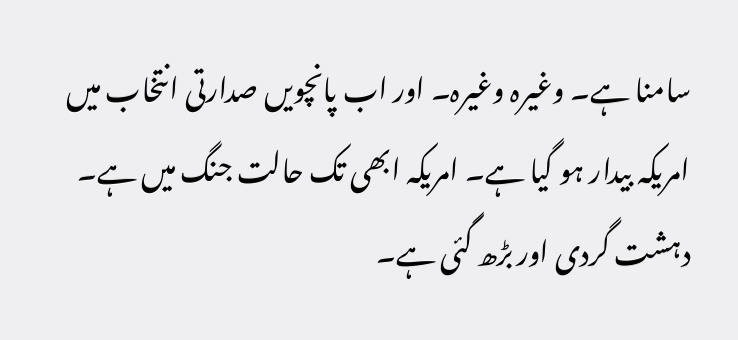سامنا ہے۔ وغیرہ وغیرہ۔ اور اب پانچویں صدارتی انتخاب میں امریکہ بیدار ہو گیا ہے۔ امریکہ ابھی تک حالت جنگ میں ہے۔ دہشت گردی اور بڑھ گئی ہے۔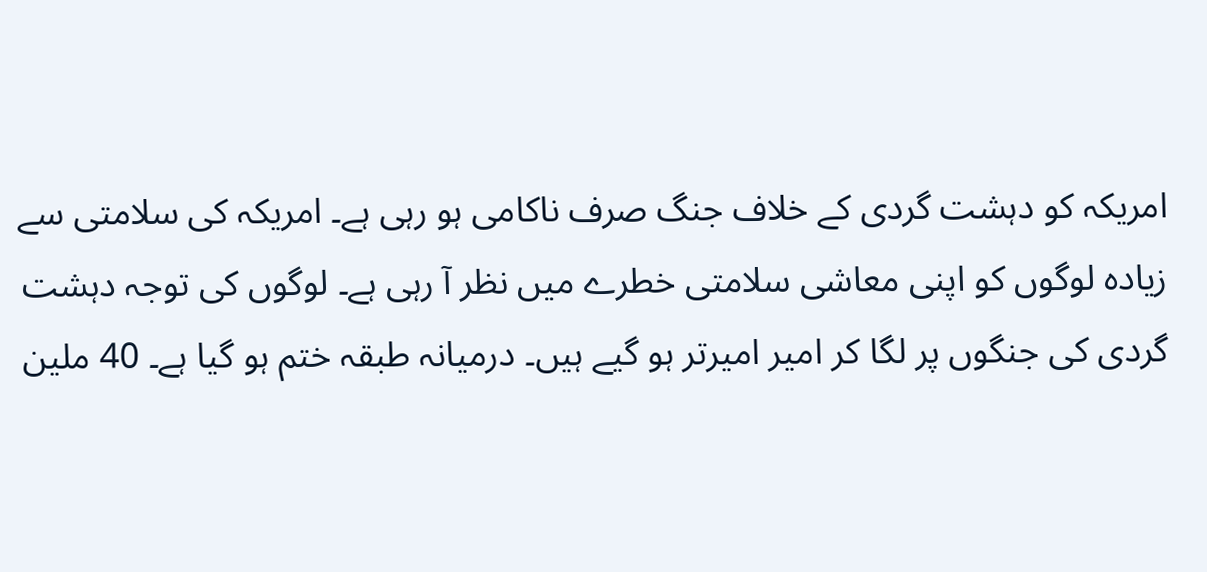امریکہ کو دہشت گردی کے خلاف جنگ صرف ناکامی ہو رہی ہے۔ امریکہ کی سلامتی سے زیادہ لوگوں کو اپنی معاشی سلامتی خطرے میں نظر آ رہی ہے۔ لوگوں کی توجہ دہشت گردی کی جنگوں پر لگا کر امیر امیرتر ہو گیے ہیں۔ درمیانہ طبقہ ختم ہو گیا ہے۔ 40 ملین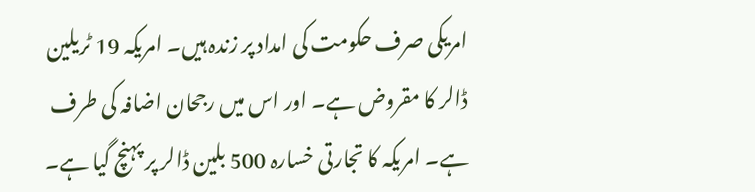امریکی صرف حکومت کی امداد پر زندہ ہیں۔ امریکہ 19 ٹریلین ڈالر کا مقروض ہے۔ اور اس میں رجحان اضافہ کی طرف ہے۔ امریکہ کا تجارتی خسارہ 500 بلین ڈالر پر پہنچ گیا ہے۔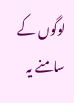لوگوں کے سامنے یہ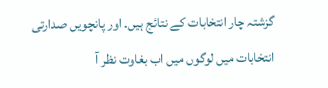گزشتہ چار انتخابات کے نتائج ہیں۔ اور پانچویں صدارتی انتخابات میں لوگوں میں اب بغاوت نظر آ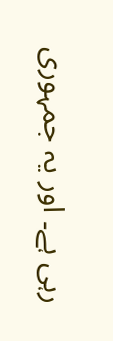رہی ہے۔ اور یہ جمہوری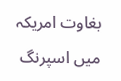بغاوت امریکہ میں اسپرنگ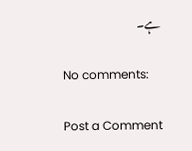ہے۔

No comments:

Post a Comment